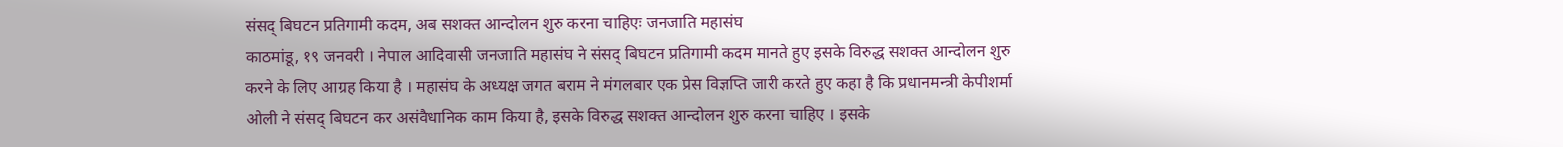संसद् बिघटन प्रतिगामी कदम, अब सशक्त आन्दोलन शुरु करना चाहिएः जनजाति महासंघ
काठमांडू, १९ जनवरी । नेपाल आदिवासी जनजाति महासंघ ने संसद् बिघटन प्रतिगामी कदम मानते हुए इसके विरुद्ध सशक्त आन्दोलन शुरु करने के लिए आग्रह किया है । महासंघ के अध्यक्ष जगत बराम ने मंगलबार एक प्रेस विज्ञप्ति जारी करते हुए कहा है कि प्रधानमन्त्री केपीशर्मा ओली ने संसद् बिघटन कर असंवैधानिक काम किया है, इसके विरुद्ध सशक्त आन्दोलन शुरु करना चाहिए । इसके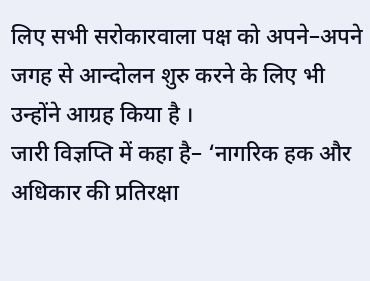लिए सभी सरोकारवाला पक्ष को अपने–अपने जगह से आन्दोलन शुरु करने के लिए भी उन्होंने आग्रह किया है ।
जारी विज्ञप्ति में कहा है– ‘नागरिक हक और अधिकार की प्रतिरक्षा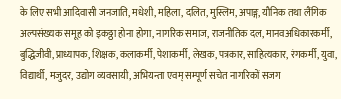के लिए सभी आदिवासी जनजाति, मधेशी, महिला, दलित, मुस्लिम, अपाङ्ग, यौनिक तथा लैंगिक अल्पसंख्यक समूह को इकठ्ठा होना होगा, नागरिक समाज, राजनीतिक दल, मानवअधिकारकर्मी, बुद्धिजीवी, प्राध्यापक, शिक्षक, कलाकर्मी, पेशाकर्मी, लेखक, पत्रकार, साहित्यकार, रंगकर्मी, युवा, विद्यार्थी, मजुदर, उद्योग व्यवसायी, अभियन्ता एवम् सम्पूर्ण सचेत नागरिकों सजग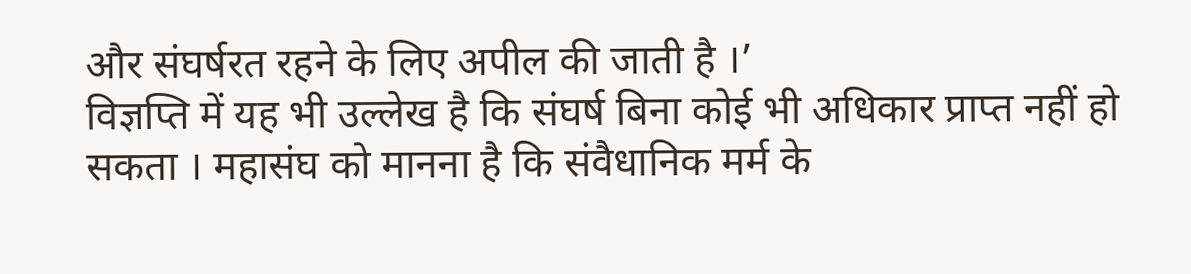और संघर्षरत रहने के लिए अपील की जाती है ।’
विज्ञप्ति में यह भी उल्लेख है कि संघर्ष बिना कोई भी अधिकार प्राप्त नहीं हो सकता । महासंघ को मानना है कि संवैधानिक मर्म के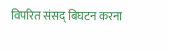विपरित संसद् बिघटन करना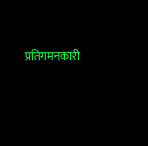प्रतिगमनकारी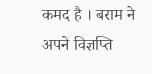कमद है । बराम ने अपने विज्ञप्ति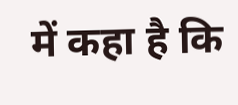में कहा है कि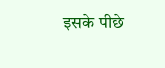इसके पीछे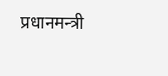प्रधानमन्त्री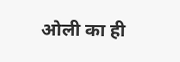ओली का ही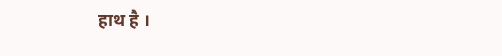हाथ है ।